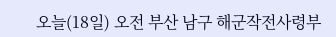오늘(18일) 오전 부산 남구 해군작전사령부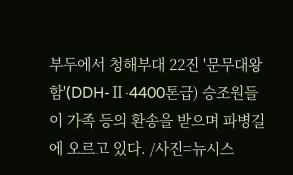부두에서 청해부대 22진 '문무대왕함'(DDH-Ⅱ·4400톤급) 승조원들이 가족 등의 환송을 받으며 파병길에 오르고 있다. /사진=뉴시스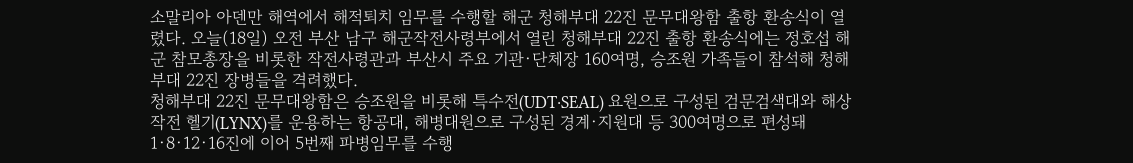소말리아 아덴만 해역에서 해적퇴치 임무를 수행할 해군 청해부대 22진 문무대왕함 출항 환송식이 열렸다. 오늘(18일) 오전 부산 남구 해군작전사령부에서 열린 청해부대 22진 출항 환송식에는 정호섭 해군 참모총장을 비롯한 작전사령관과 부산시 주요 기관·단체장 160여명, 승조원 가족들이 참석해 청해부대 22진 장병들을 격려했다.
청해부대 22진 문무대왕함은 승조원을 비롯해 특수전(UDT·SEAL) 요원으로 구성된 검문검색대와 해상작전 헬기(LYNX)를 운용하는 항공대, 해병대원으로 구성된 경계·지원대 등 300여명으로 편성돼 1·8·12·16진에 이어 5번째 파병임무를 수행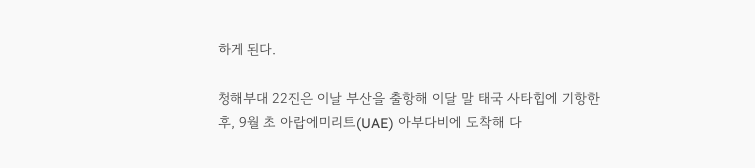하게 된다.

청해부대 22진은 이날 부산을 출항해 이달 말 태국 사타힙에 기항한 후, 9월 초 아랍에미리트(UAE) 아부다비에 도착해 다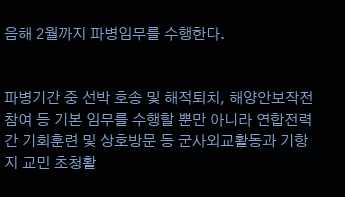음해 2월까지 파병임무를 수행한다.


파병기간 중 선박 호송 및 해적퇴치, 해양안보작전 참여 등 기본 임무를 수행할 뿐만 아니라 연합전력 간 기회훈련 및 상호방문 등 군사외교활동과 기항지 교민 초청활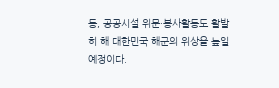동, 공공시설 위문·봉사활동도 활발히 해 대한민국 해군의 위상을 높일 예정이다.